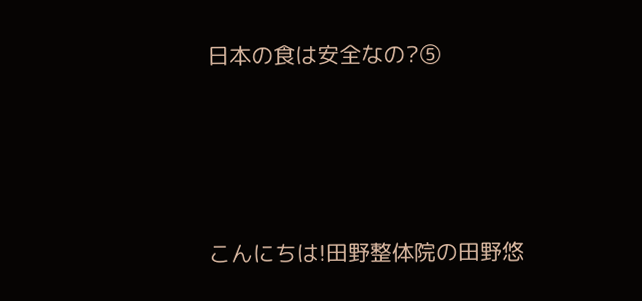日本の食は安全なの?⑤





こんにちは!田野整体院の田野悠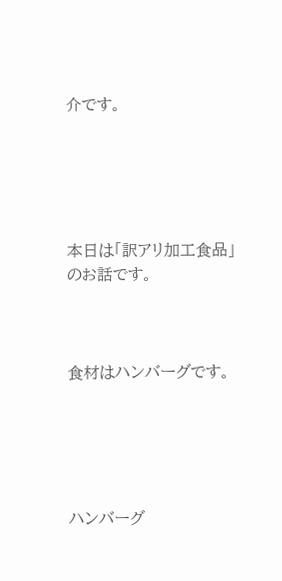介です。





本日は「訳アリ加工食品」のお話です。



食材はハンバーグです。





ハンバーグ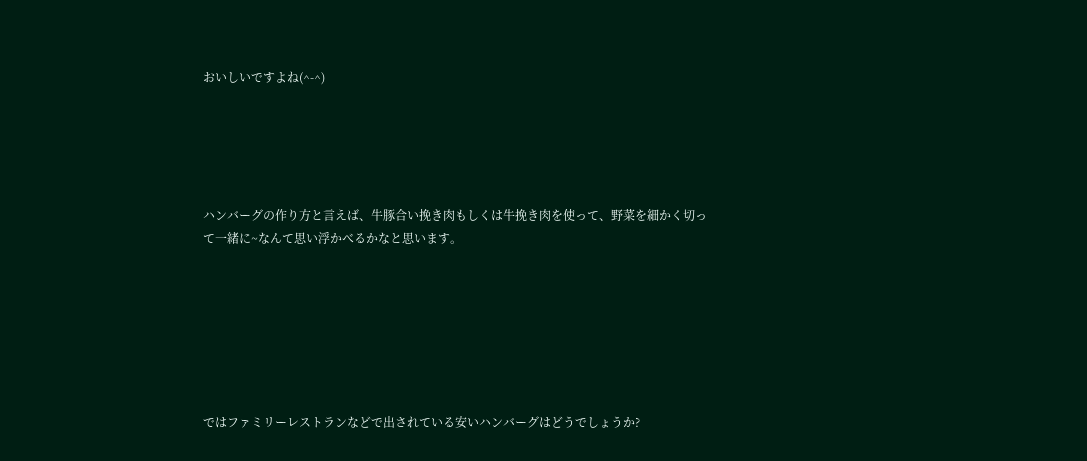おいしいですよね(^-^)





ハンバーグの作り方と言えば、牛豚合い挽き肉もしくは牛挽き肉を使って、野菜を細かく切って一緒に~なんて思い浮かべるかなと思います。







ではファミリーレストランなどで出されている安いハンバーグはどうでしょうか?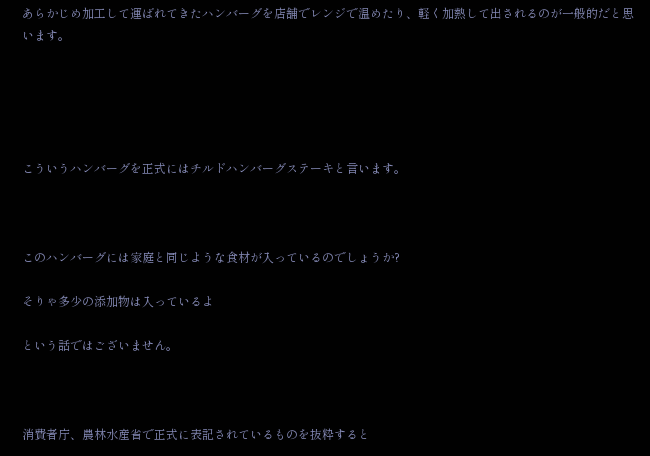あらかじめ加工して運ばれてきたハンバーグを店舗でレンジで温めたり、軽く加熱して出されるのが一般的だと思います。





こういうハンバーグを正式にはチルドハンバーグステーキと言います。



このハンバーグには家庭と同じような食材が入っているのでしょうか?

そりゃ多少の添加物は入っているよ

という話ではございません。



消費者庁、農林水産省で正式に表記されているものを抜粋すると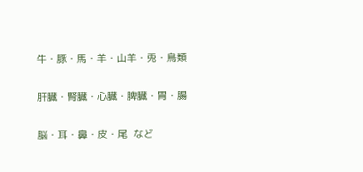牛・豚・馬・羊・山羊・兎・鳥類

肝臓・腎臓・心臓・脾臓・胃・腸

脳・耳・鼻・皮・尾  など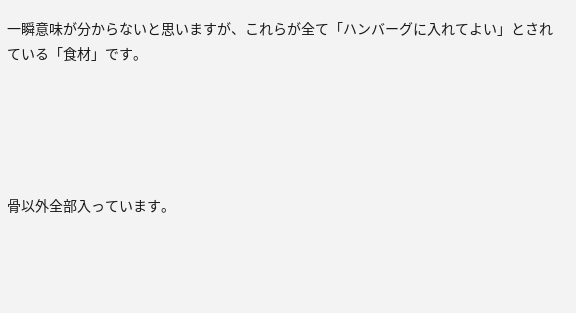一瞬意味が分からないと思いますが、これらが全て「ハンバーグに入れてよい」とされている「食材」です。





骨以外全部入っています。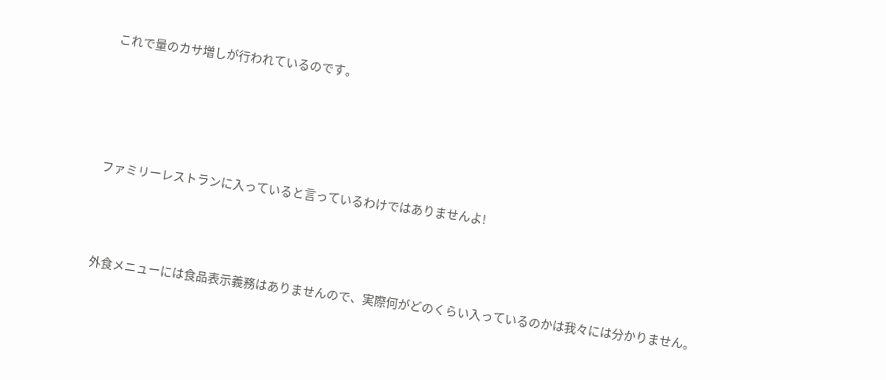これで量のカサ増しが行われているのです。







ファミリーレストランに入っていると言っているわけではありませんよ!





外食メニューには食品表示義務はありませんので、実際何がどのくらい入っているのかは我々には分かりません。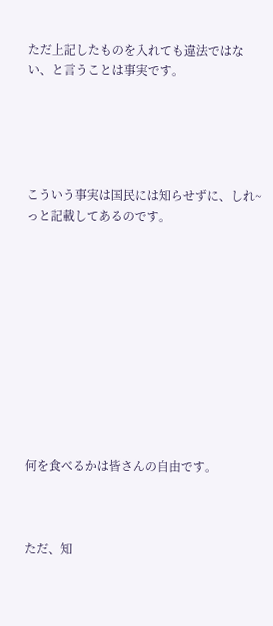ただ上記したものを入れても違法ではない、と言うことは事実です。





こういう事実は国民には知らせずに、しれ~っと記載してあるのです。











何を食べるかは皆さんの自由です。



ただ、知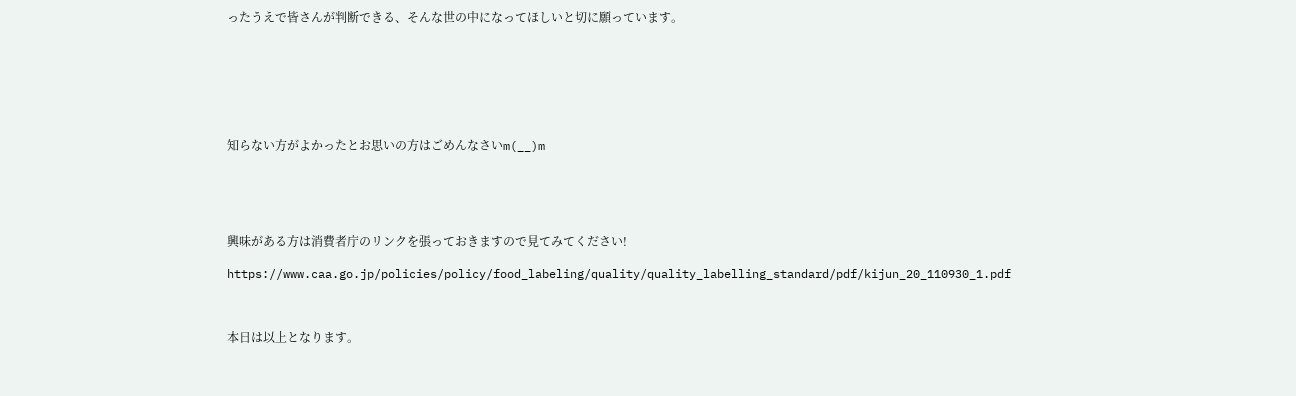ったうえで皆さんが判断できる、そんな世の中になってほしいと切に願っています。







知らない方がよかったとお思いの方はごめんなさいm(__)m





興味がある方は消費者庁のリンクを張っておきますので見てみてください!

https://www.caa.go.jp/policies/policy/food_labeling/quality/quality_labelling_standard/pdf/kijun_20_110930_1.pdf



本日は以上となります。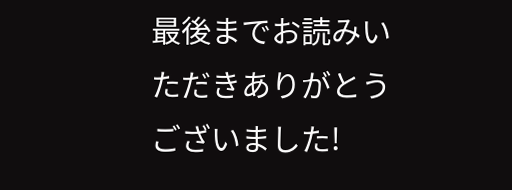最後までお読みいただきありがとうございました!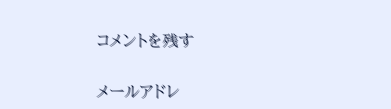コメントを残す

メールアドレ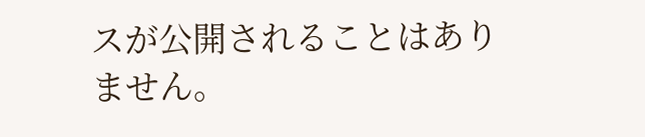スが公開されることはありません。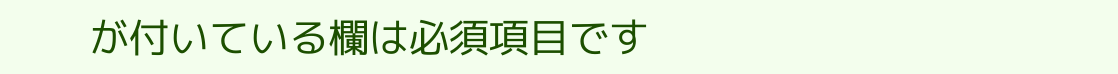が付いている欄は必須項目です